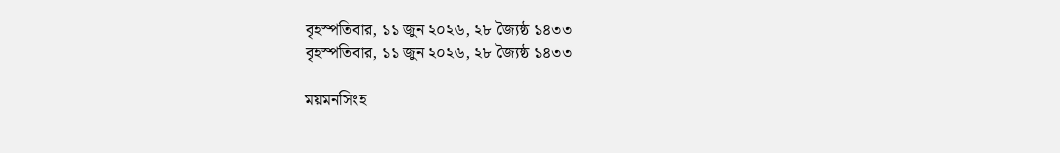বৃহস্পতিবার, ১১ জুন ২০২৬, ২৮ জ্যৈষ্ঠ ১৪৩৩
বৃহস্পতিবার, ১১ জুন ২০২৬, ২৮ জ্যৈষ্ঠ ১৪৩৩

ময়মনসিংহ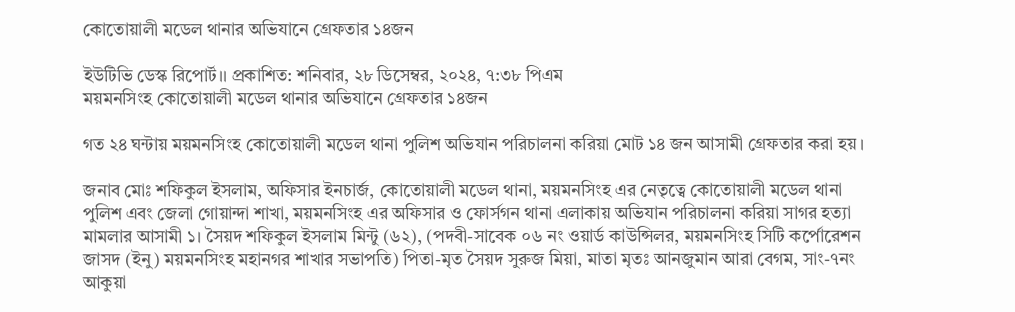কোতোয়ালী মডেল থানার অভিযানে গ্রেফতার ১৪জন

ইউটিভি ডেস্ক রিপোর্ট।। প্রকাশিত: শনিবার, ২৮ ডিসেম্বর, ২০২৪, ৭:৩৮ পিএম
ময়মনসিংহ কোতোয়ালী মডেল থানার অভিযানে গ্রেফতার ১৪জন

গত ২৪ ঘন্টায় ময়মনসিংহ কোতোয়ালী মডেল থানা পুলিশ অভিযান পরিচালনা করিয়া মোট ১৪ জন আসামী গ্রেফতার করা হয়।

জনাব মোঃ শফিকুল ইসলাম, অফিসার ইনচার্জ, কোতোয়ালী মডেল থানা, ময়মনসিংহ এর নেতৃত্বে কোতোয়ালী মডেল থানা পুলিশ এবং জেলা গোয়ান্দা শাখা, ময়মনসিংহ এর অফিসার ও ফোর্সগন থানা এলাকায় অভিযান পরিচালনা করিয়া সাগর হত্যা মামলার আসামী ১। সৈয়দ শফিকুল ইসলাম মিন্টু (৬২), (পদবী-সাবেক ০৬ নং ওয়ার্ড কাউন্সিলর, ময়মনসিংহ সিটি কর্পোরেশন জাসদ (ইনু) ময়মনসিংহ মহানগর শাখার সভাপতি) পিতা-মৃত সৈয়দ সুরুজ মিয়া, মাতা মৃতঃ আনজুমান আরা বেগম, সাং-৭নং আকুয়া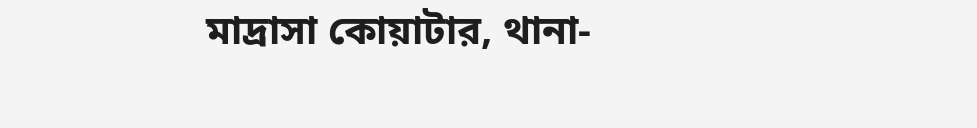মাদ্রাসা কোয়াটার, থানা-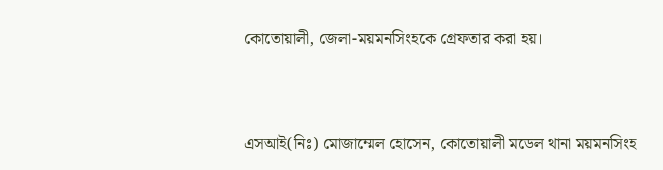কোতোয়ালী, জেলা-ময়মনসিংহকে গ্রেফতার করা হয়।



এসআই(নিঃ) মোজাম্মেল হোসেন, কোতোয়ালী মডেল থানা ময়মনসিংহ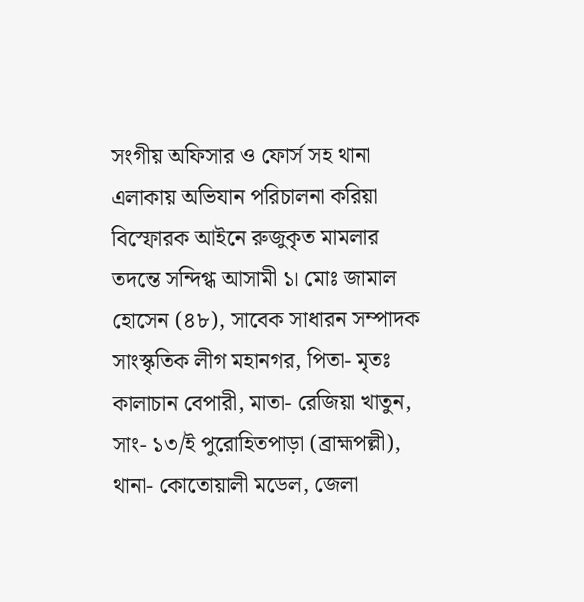সংগীয় অফিসার ও ফোর্স সহ থানা এলাকায় অভিযান পরিচালনা করিয়া বিস্ফোরক আইনে রুজুকৃত মামলার তদন্তে সন্দিগ্ধ আসামী ১। মোঃ জামাল হোসেন (৪৮), সাবেক সাধারন সম্পাদক সাংস্কৃতিক লীগ মহানগর, পিতা- মৃতঃ কালাচান বেপারী, মাতা- রেজিয়া খাতুন, সাং- ১৩/ই পুরোহিতপাড়া (ব্রাহ্মপল্লী), থানা- কোতোয়ালী মডেল, জেলা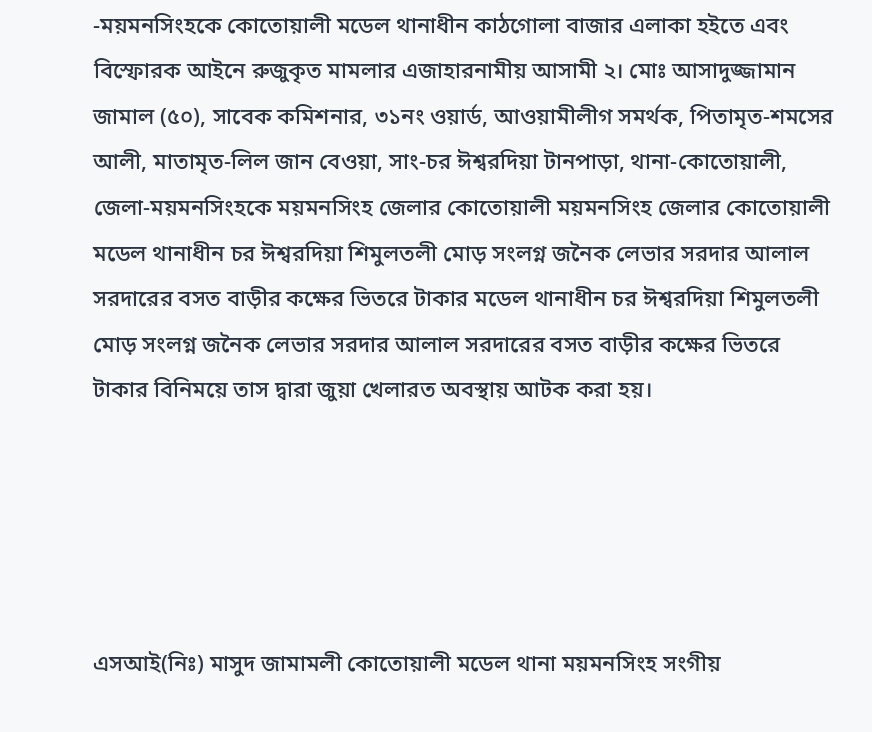-ময়মনসিংহকে কোতোয়ালী মডেল থানাধীন কাঠগোলা বাজার এলাকা হইতে এবং বিস্ফোরক আইনে রুজুকৃত মামলার এজাহারনামীয় আসামী ২। মোঃ আসাদুজ্জামান জামাল (৫০), সাবেক কমিশনার, ৩১নং ওয়ার্ড, আওয়ামীলীগ সমর্থক, পিতামৃত-শমসের আলী, মাতামৃত-লিল জান বেওয়া, সাং-চর ঈশ্বরদিয়া টানপাড়া, থানা-কোতোয়ালী, জেলা-ময়মনসিংহকে ময়মনসিংহ জেলার কোতোয়ালী ময়মনসিংহ জেলার কোতোয়ালী মডেল থানাধীন চর ঈশ্বরদিয়া শিমুলতলী মোড় সংলগ্ন জনৈক লেভার সরদার আলাল সরদারের বসত বাড়ীর কক্ষের ভিতরে টাকার মডেল থানাধীন চর ঈশ্বরদিয়া শিমুলতলী মোড় সংলগ্ন জনৈক লেভার সরদার আলাল সরদারের বসত বাড়ীর কক্ষের ভিতরে টাকার বিনিময়ে তাস দ্বারা জুয়া খেলারত অবস্থায় আটক করা হয়।





এসআই(নিঃ) মাসুদ জামামলী কোতোয়ালী মডেল থানা ময়মনসিংহ সংগীয়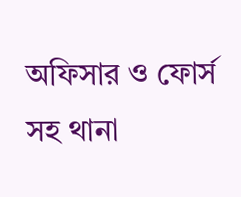অফিসার ও ফোর্স সহ থানা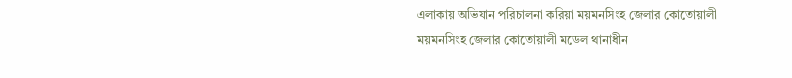এলাকায় অভিযান পরিচালনা করিয়া ময়মনসিংহ জেলার কোতোয়ালী ময়মনসিংহ জেলার কোতোয়ালী মডেল থানাধীন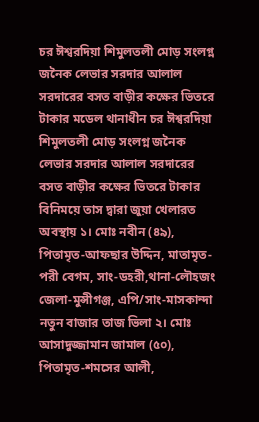চর ঈশ্বরদিয়া শিমুলতলী মোড় সংলগ্ন জনৈক লেভার সরদার আলাল সরদারের বসত বাড়ীর কক্ষের ভিতরে টাকার মডেল থানাধীন চর ঈশ্বরদিয়া শিমুলতলী মোড় সংলগ্ন জনৈক লেভার সরদার আলাল সরদারের বসত বাড়ীর কক্ষের ভিতরে টাকার বিনিময়ে তাস দ্বারা জুয়া খেলারত অবস্থায় ১। মোঃ নবীন (৪৯), পিতামৃত-আফছার উদ্দিন, মাতামৃত-পরী বেগম, সাং-ডহরী,থানা-লৌহজং জেলা-মুন্সীগঞ্জ, এপি/সাং-মাসকান্দা নতুন বাজার তাজ ভিলা ২। মোঃ আসাদুজ্জামান জামাল (৫০), পিতামৃত-শমসের আলী,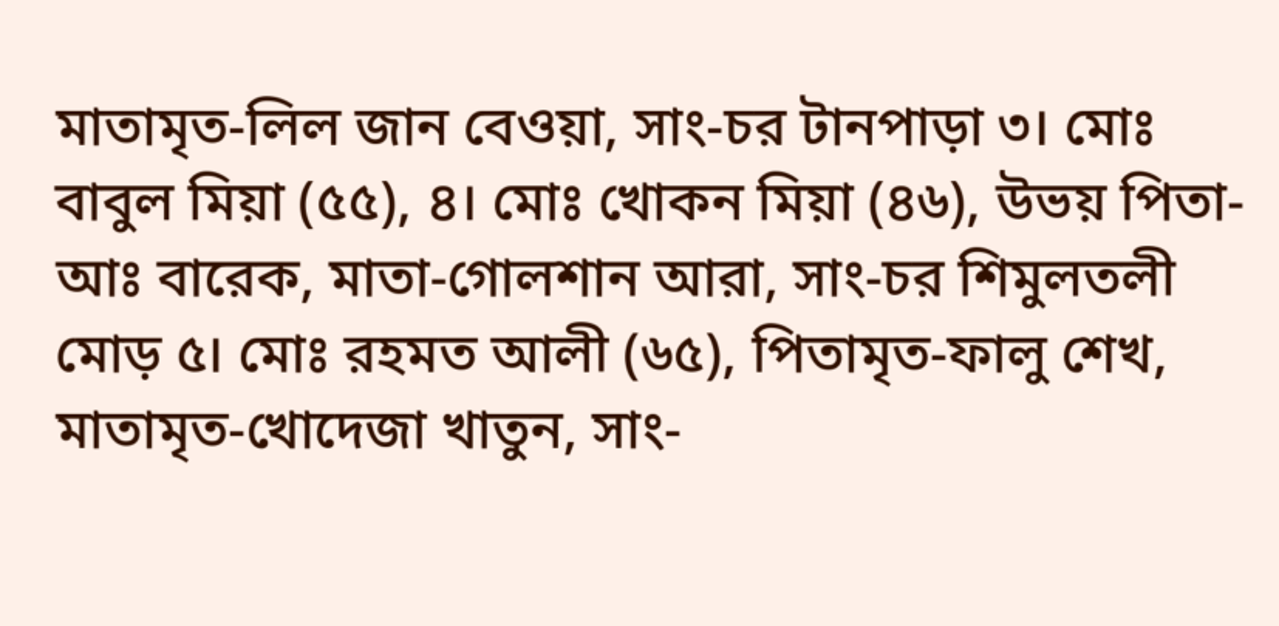মাতামৃত-লিল জান বেওয়া, সাং-চর টানপাড়া ৩। মোঃ বাবুল মিয়া (৫৫), ৪। মোঃ খোকন মিয়া (৪৬), উভয় পিতা-আঃ বারেক, মাতা-গোলশান আরা, সাং-চর শিমুলতলী মোড় ৫। মোঃ রহমত আলী (৬৫), পিতামৃত-ফালু শেখ, মাতামৃত-খোদেজা খাতুন, সাং-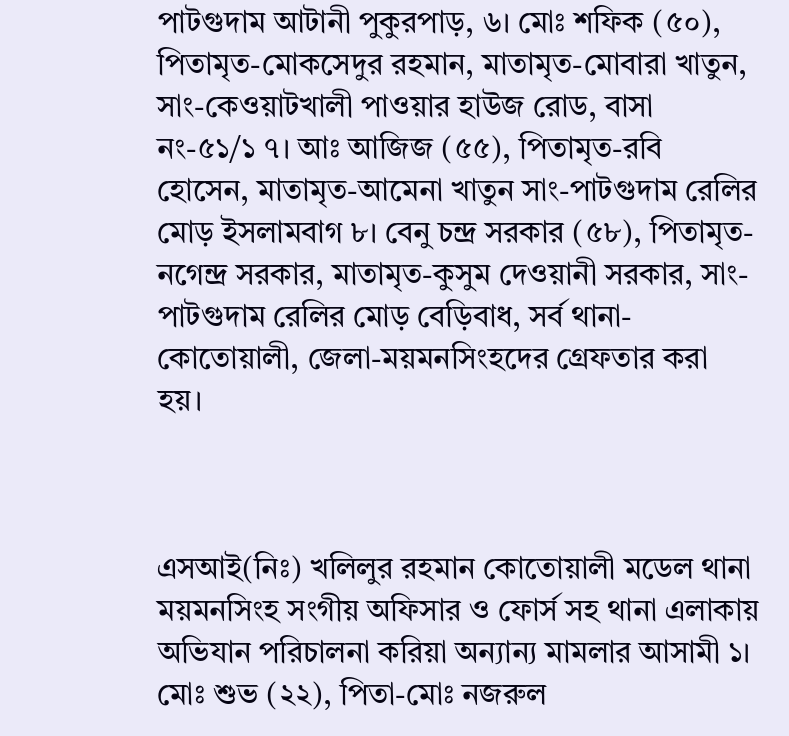পাটগুদাম আটানী পুকুরপাড়, ৬। মোঃ শফিক (৫০), পিতামৃত-মোকসেদুর রহমান, মাতামৃত-মোবারা খাতুন, সাং-কেওয়াটখালী পাওয়ার হাউজ রোড, বাসা নং-৫১/১ ৭। আঃ আজিজ (৫৫), পিতামৃত-রবি হোসেন, মাতামৃত-আমেনা খাতুন সাং-পাটগুদাম রেলির মোড় ইসলামবাগ ৮। বেনু চন্দ্র সরকার (৫৮), পিতামৃত-নগেন্দ্র সরকার, মাতামৃত-কুসুম দেওয়ানী সরকার, সাং-পাটগুদাম রেলির মোড় বেড়িবাধ, সর্ব থানা-কোতোয়ালী, জেলা-ময়মনসিংহদের গ্রেফতার করা হয়।



এসআই(নিঃ) খলিলুর রহমান কোতোয়ালী মডেল থানা ময়মনসিংহ সংগীয় অফিসার ও ফোর্স সহ থানা এলাকায় অভিযান পরিচালনা করিয়া অন্যান্য মামলার আসামী ১। মোঃ শুভ (২২), পিতা-মোঃ নজরুল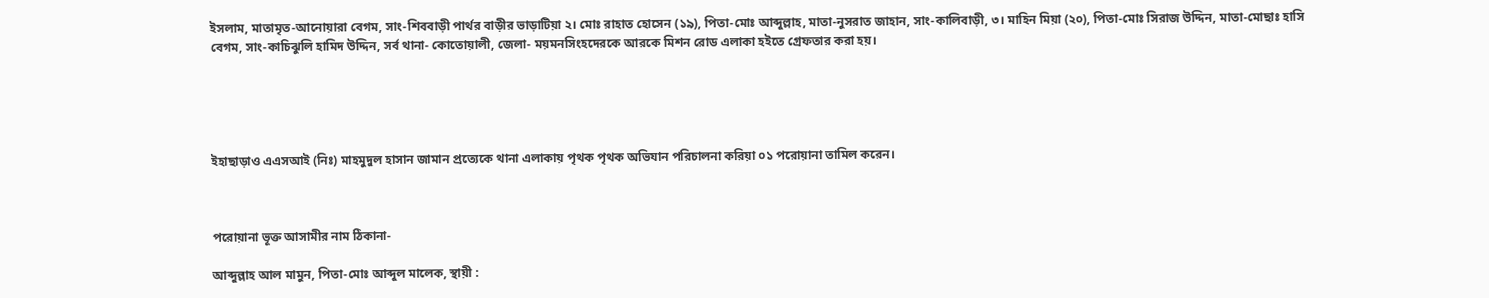ইসলাম, মাতামৃত-আনোয়ারা বেগম, সাং-শিববাড়ী পার্থর বাড়ীর ভাড়াটিয়া ২। মোঃ রাহাত হোসেন (১৯), পিতা-মোঃ আব্দুল্লাহ, মাতা-নুসরাত জাহান, সাং-কালিবাড়ী, ৩। মাহিন মিয়া (২০), পিতা-মোঃ সিরাজ উদ্দিন, মাতা-মোছাঃ হাসি বেগম, সাং-কাচিঝুলি হামিদ উদ্দিন, সর্ব থানা- কোতোয়ালী, জেলা- ময়মনসিংহদেরকে আরকে মিশন রোড এলাকা হইতে গ্রেফতার করা হয়।





ইহাছাড়াও এএসআই (নিঃ) মাহমুদুল হাসান জামান প্রত্যেকে থানা এলাকায় পৃথক পৃথক অভিযান পরিচালনা করিয়া ০১ পরোয়ানা তামিল করেন।



পরোয়ানা ভূক্ত আসামীর নাম ঠিকানা-

আব্দুল্লাহ আল মামুন, পিতা-মোঃ আব্দুল মালেক, স্থায়ী :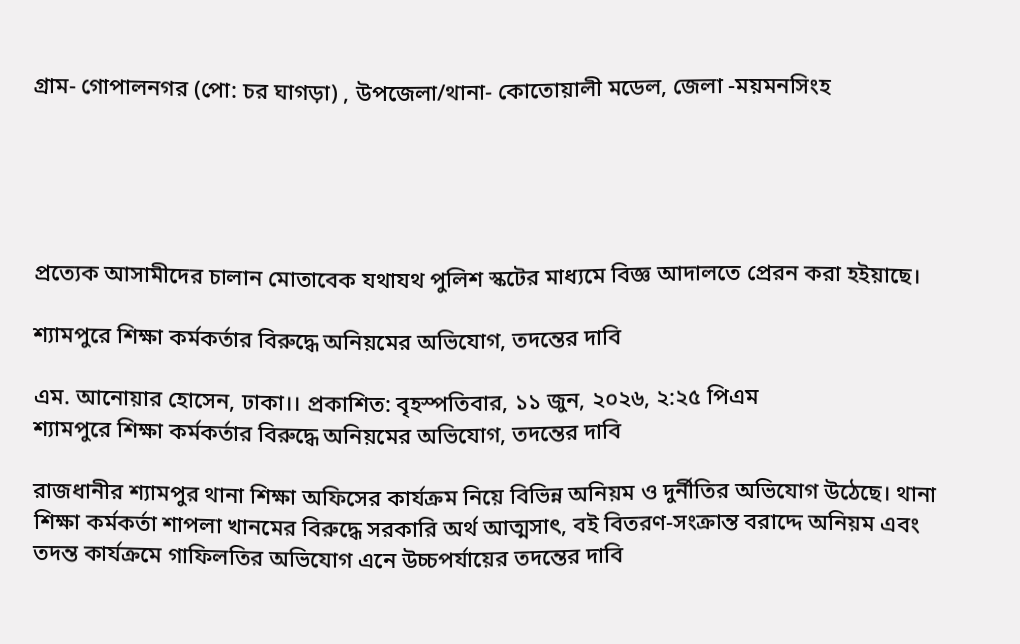গ্রাম- গোপালনগর (পো: চর ঘাগড়া) , উপজেলা/থানা- কোতোয়ালী মডেল, জেলা -ময়মনসিংহ





প্রত্যেক আসামীদের চালান মোতাবেক যথাযথ পুলিশ স্কটের মাধ্যমে বিজ্ঞ আদালতে প্রেরন করা হইয়াছে।

শ্যামপুরে শিক্ষা কর্মকর্তার বিরুদ্ধে অনিয়মের অভিযোগ, তদন্তের দাবি

এম. আনোয়ার হোসেন, ঢাকা।। প্রকাশিত: বৃহস্পতিবার, ১১ জুন, ২০২৬, ২:২৫ পিএম
শ্যামপুরে শিক্ষা কর্মকর্তার বিরুদ্ধে অনিয়মের অভিযোগ, তদন্তের দাবি

রাজধানীর শ্যামপুর থানা শিক্ষা অফিসের কার্যক্রম নিয়ে বিভিন্ন অনিয়ম ও দুর্নীতির অভিযোগ উঠেছে। থানা শিক্ষা কর্মকর্তা শাপলা খানমের বিরুদ্ধে সরকারি অর্থ আত্মসাৎ, বই বিতরণ-সংক্রান্ত বরাদ্দে অনিয়ম এবং তদন্ত কার্যক্রমে গাফিলতির অভিযোগ এনে উচ্চপর্যায়ের তদন্তের দাবি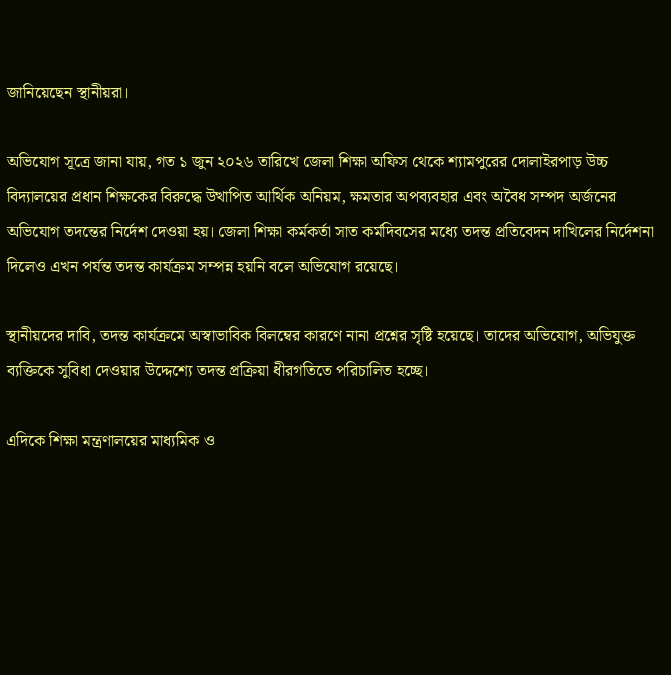জানিয়েছেন স্থানীয়রা।

অভিযোগ সূত্রে জানা যায়, গত ১ জুন ২০২৬ তারিখে জেলা শিক্ষা অফিস থেকে শ্যামপুরের দোলাইরপাড় উচ্চ বিদ্যালয়ের প্রধান শিক্ষকের বিরুদ্ধে উত্থাপিত আর্থিক অনিয়ম, ক্ষমতার অপব্যবহার এবং অবৈধ সম্পদ অর্জনের অভিযোগ তদন্তের নির্দেশ দেওয়া হয়। জেলা শিক্ষা কর্মকর্তা সাত কর্মদিবসের মধ্যে তদন্ত প্রতিবেদন দাখিলের নির্দেশনা দিলেও এখন পর্যন্ত তদন্ত কার্যক্রম সম্পন্ন হয়নি বলে অভিযোগ রয়েছে।

স্থানীয়দের দাবি, তদন্ত কার্যক্রমে অস্বাভাবিক বিলম্বের কারণে নানা প্রশ্নের সৃষ্টি হয়েছে। তাদের অভিযোগ, অভিযুক্ত ব্যক্তিকে সুবিধা দেওয়ার উদ্দেশ্যে তদন্ত প্রক্রিয়া ধীরগতিতে পরিচালিত হচ্ছে।

এদিকে শিক্ষা মন্ত্রণালয়ের মাধ্যমিক ও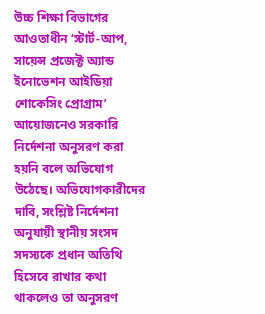উচ্চ শিক্ষা বিভাগের আওতাধীন ‘স্টার্ট-আপ, সায়েন্স প্রজেক্ট অ্যান্ড ইনোভেশন আইডিয়া শোকেসিং প্রোগ্রাম’ আয়োজনেও সরকারি নির্দেশনা অনুসরণ করা হয়নি বলে অভিযোগ উঠেছে। অভিযোগকারীদের দাবি, সংশ্লিষ্ট নির্দেশনা অনুযায়ী স্থানীয় সংসদ সদস্যকে প্রধান অতিথি হিসেবে রাখার কথা থাকলেও তা অনুসরণ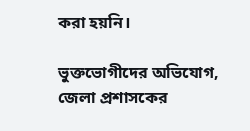করা হয়নি।

ভুক্তভোগীদের অভিযোগ, জেলা প্রশাসকের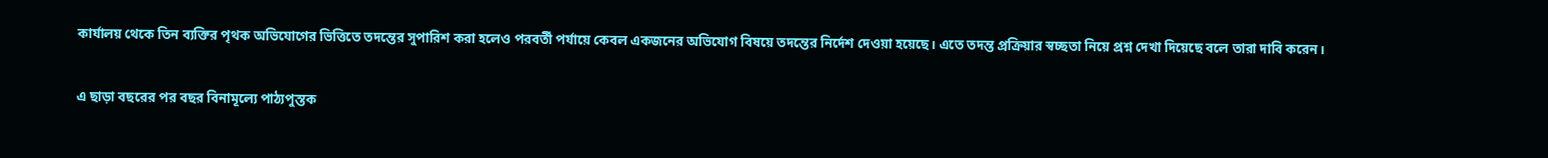কার্যালয় থেকে তিন ব্যক্তির পৃথক অভিযোগের ভিত্তিতে তদন্তের সুপারিশ করা হলেও পরবর্তী পর্যায়ে কেবল একজনের অভিযোগ বিষয়ে তদন্তের নির্দেশ দেওয়া হয়েছে। এতে তদন্ত প্রক্রিয়ার স্বচ্ছতা নিয়ে প্রশ্ন দেখা দিয়েছে বলে তারা দাবি করেন।

এ ছাড়া বছরের পর বছর বিনামূল্যে পাঠ্যপুস্তক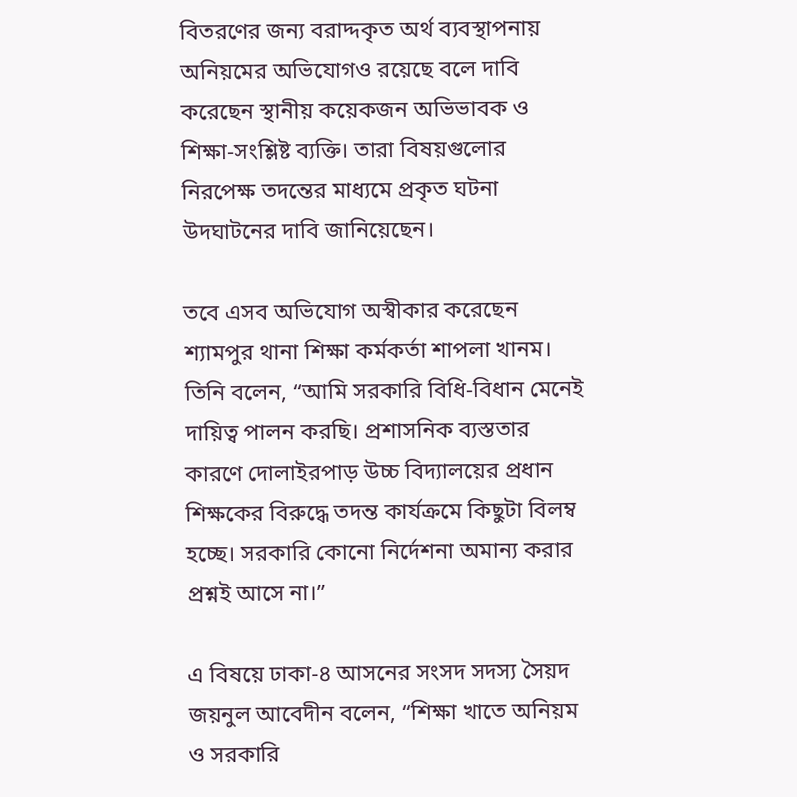বিতরণের জন্য বরাদ্দকৃত অর্থ ব্যবস্থাপনায় অনিয়মের অভিযোগও রয়েছে বলে দাবি করেছেন স্থানীয় কয়েকজন অভিভাবক ও শিক্ষা-সংশ্লিষ্ট ব্যক্তি। তারা বিষয়গুলোর নিরপেক্ষ তদন্তের মাধ্যমে প্রকৃত ঘটনা উদঘাটনের দাবি জানিয়েছেন।

তবে এসব অভিযোগ অস্বীকার করেছেন শ্যামপুর থানা শিক্ষা কর্মকর্তা শাপলা খানম। তিনি বলেন, “আমি সরকারি বিধি-বিধান মেনেই দায়িত্ব পালন করছি। প্রশাসনিক ব্যস্ততার কারণে দোলাইরপাড় উচ্চ বিদ্যালয়ের প্রধান শিক্ষকের বিরুদ্ধে তদন্ত কার্যক্রমে কিছুটা বিলম্ব হচ্ছে। সরকারি কোনো নির্দেশনা অমান্য করার প্রশ্নই আসে না।”

এ বিষয়ে ঢাকা-৪ আসনের সংসদ সদস্য সৈয়দ জয়নুল আবেদীন বলেন, “শিক্ষা খাতে অনিয়ম ও সরকারি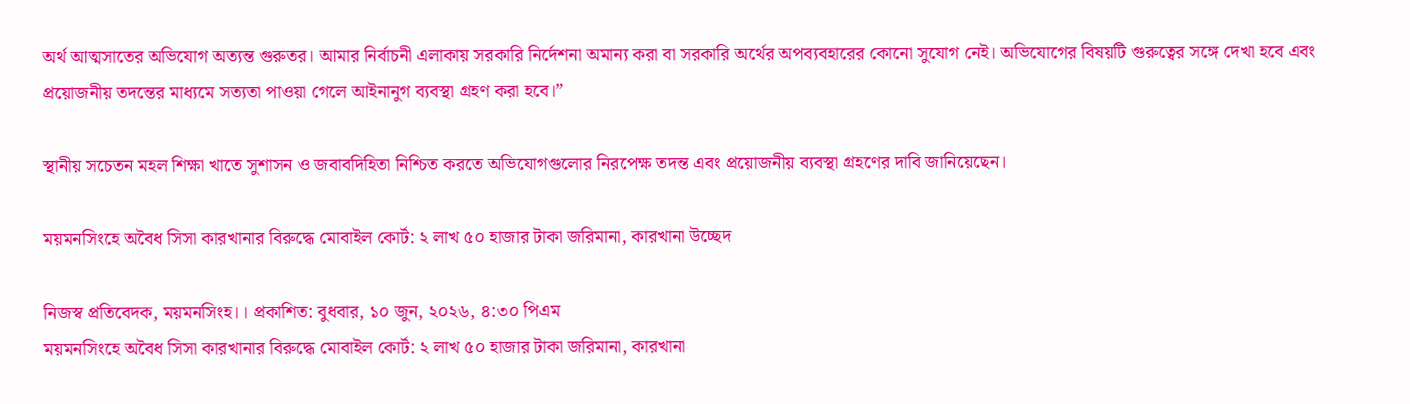অর্থ আত্মসাতের অভিযোগ অত্যন্ত গুরুতর। আমার নির্বাচনী এলাকায় সরকারি নির্দেশনা অমান্য করা বা সরকারি অর্থের অপব্যবহারের কোনো সুযোগ নেই। অভিযোগের বিষয়টি গুরুত্বের সঙ্গে দেখা হবে এবং প্রয়োজনীয় তদন্তের মাধ্যমে সত্যতা পাওয়া গেলে আইনানুগ ব্যবস্থা গ্রহণ করা হবে।”

স্থানীয় সচেতন মহল শিক্ষা খাতে সুশাসন ও জবাবদিহিতা নিশ্চিত করতে অভিযোগগুলোর নিরপেক্ষ তদন্ত এবং প্রয়োজনীয় ব্যবস্থা গ্রহণের দাবি জানিয়েছেন।

ময়মনসিংহে অবৈধ সিসা কারখানার বিরুদ্ধে মোবাইল কোর্ট: ২ লাখ ৫০ হাজার টাকা জরিমানা, কারখানা উচ্ছেদ

নিজস্ব প্রতিবেদক, ময়মনসিংহ।। প্রকাশিত: বুধবার, ১০ জুন, ২০২৬, ৪:৩০ পিএম
ময়মনসিংহে অবৈধ সিসা কারখানার বিরুদ্ধে মোবাইল কোর্ট: ২ লাখ ৫০ হাজার টাকা জরিমানা, কারখানা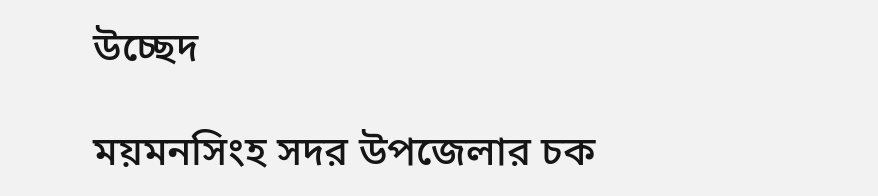উচ্ছেদ

ময়মনসিংহ সদর উপজেলার চক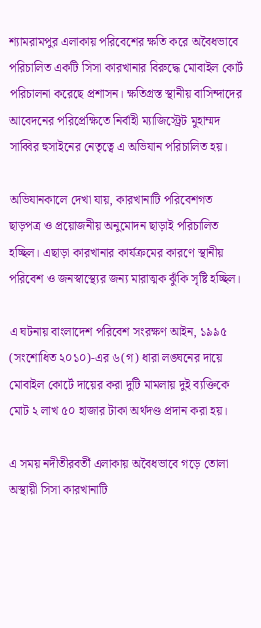শ্যামরামপুর এলাকায় পরিবেশের ক্ষতি করে অবৈধভাবে পরিচালিত একটি সিসা কারখানার বিরুদ্ধে মোবাইল কোর্ট পরিচালনা করেছে প্রশাসন। ক্ষতিগ্রস্ত স্থানীয় বাসিন্দাদের আবেদনের পরিপ্রেক্ষিতে নির্বাহী ম্যাজিস্ট্রেট মুহাম্মদ সাব্বির হুসাইনের নেতৃত্বে এ অভিযান পরিচালিত হয়।

অভিযানকালে দেখা যায়, কারখানাটি পরিবেশগত ছাড়পত্র ও প্রয়োজনীয় অনুমোদন ছাড়াই পরিচালিত হচ্ছিল। এছাড়া কারখানার কার্যক্রমের কারণে স্থানীয় পরিবেশ ও জনস্বাস্থ্যের জন্য মারাত্মক ঝুঁকি সৃষ্টি হচ্ছিল।

এ ঘটনায় বাংলাদেশ পরিবেশ সংরক্ষণ আইন, ১৯৯৫ (সংশোধিত ২০১০)-এর ৬(গ) ধারা লঙ্ঘনের দায়ে মোবাইল কোর্টে দায়ের করা দুটি মামলায় দুই ব্যক্তিকে মোট ২ লাখ ৫০ হাজার টাকা অর্থদণ্ড প্রদান করা হয়।

এ সময় নদীতীরবর্তী এলাকায় অবৈধভাবে গড়ে তোলা অস্থায়ী সিসা কারখানাটি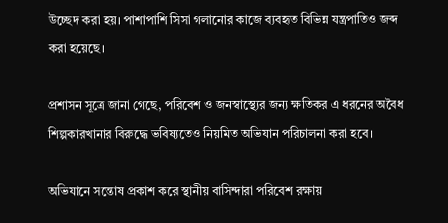উচ্ছেদ করা হয়। পাশাপাশি সিসা গলানোর কাজে ব্যবহৃত বিভিন্ন যন্ত্রপাতিও জব্দ করা হয়েছে।

প্রশাসন সূত্রে জানা গেছে, পরিবেশ ও জনস্বাস্থ্যের জন্য ক্ষতিকর এ ধরনের অবৈধ শিল্পকারখানার বিরুদ্ধে ভবিষ্যতেও নিয়মিত অভিযান পরিচালনা করা হবে।

অভিযানে সন্তোষ প্রকাশ করে স্থানীয় বাসিন্দারা পরিবেশ রক্ষায়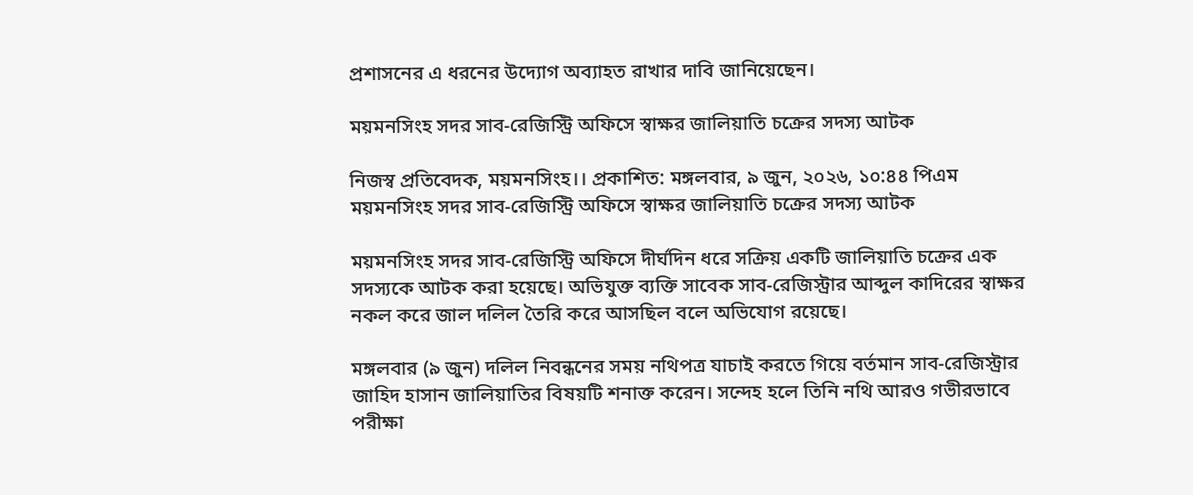প্রশাসনের এ ধরনের উদ্যোগ অব্যাহত রাখার দাবি জানিয়েছেন।

ময়মনসিংহ সদর সাব-রেজিস্ট্রি অফিসে স্বাক্ষর জালিয়াতি চক্রের সদস্য আটক

নিজস্ব প্রতিবেদক, ময়মনসিংহ।। প্রকাশিত: মঙ্গলবার, ৯ জুন, ২০২৬, ১০:৪৪ পিএম
ময়মনসিংহ সদর সাব-রেজিস্ট্রি অফিসে স্বাক্ষর জালিয়াতি চক্রের সদস্য আটক

ময়মনসিংহ সদর সাব-রেজিস্ট্রি অফিসে দীর্ঘদিন ধরে সক্রিয় একটি জালিয়াতি চক্রের এক সদস্যকে আটক করা হয়েছে। অভিযুক্ত ব্যক্তি সাবেক সাব-রেজিস্ট্রার আব্দুল কাদিরের স্বাক্ষর নকল করে জাল দলিল তৈরি করে আসছিল বলে অভিযোগ রয়েছে।

মঙ্গলবার (৯ জুন) দলিল নিবন্ধনের সময় নথিপত্র যাচাই করতে গিয়ে বর্তমান সাব-রেজিস্ট্রার জাহিদ হাসান জালিয়াতির বিষয়টি শনাক্ত করেন। সন্দেহ হলে তিনি নথি আরও গভীরভাবে পরীক্ষা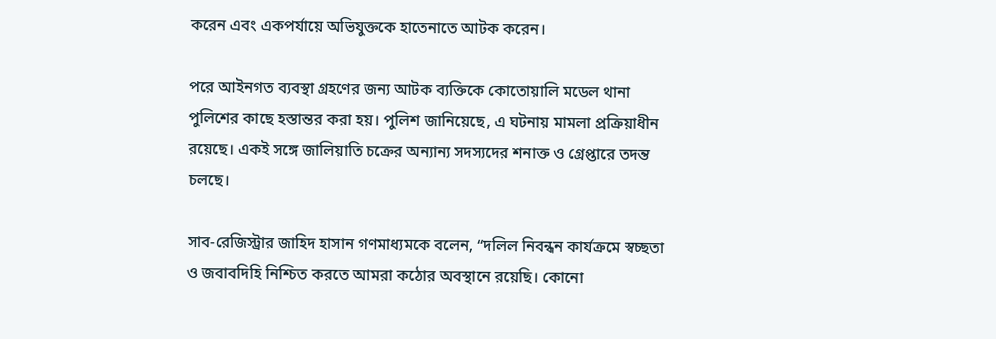করেন এবং একপর্যায়ে অভিযুক্তকে হাতেনাতে আটক করেন।

পরে আইনগত ব্যবস্থা গ্রহণের জন্য আটক ব্যক্তিকে কোতোয়ালি মডেল থানা পুলিশের কাছে হস্তান্তর করা হয়। পুলিশ জানিয়েছে, এ ঘটনায় মামলা প্রক্রিয়াধীন রয়েছে। একই সঙ্গে জালিয়াতি চক্রের অন্যান্য সদস্যদের শনাক্ত ও গ্রেপ্তারে তদন্ত চলছে।

সাব-রেজিস্ট্রার জাহিদ হাসান গণমাধ্যমকে বলেন, “দলিল নিবন্ধন কার্যক্রমে স্বচ্ছতা ও জবাবদিহি নিশ্চিত করতে আমরা কঠোর অবস্থানে রয়েছি। কোনো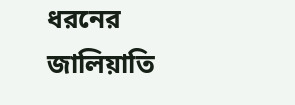ধরনের জালিয়াতি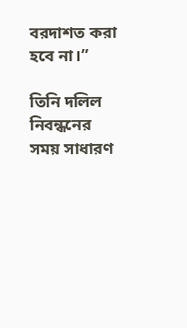বরদাশত করা হবে না।”

তিনি দলিল নিবন্ধনের সময় সাধারণ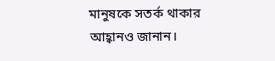মানুষকে সতর্ক থাকার আহ্বানও জানান।